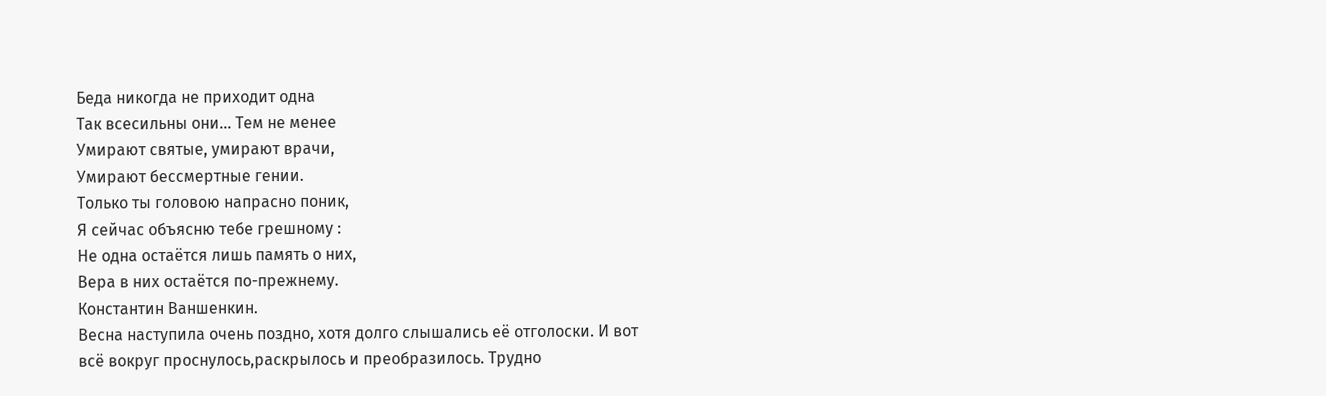Беда никогда не приходит одна
Так всесильны они... Тем не менее
Умирают святые, умирают врачи,
Умирают бессмертные гении.
Только ты головою напрасно поник,
Я сейчас объясню тебе грешному :
Не одна остаётся лишь память о них,
Вера в них остаётся по-прежнему.
Константин Ваншенкин.
Весна наступила очень поздно, хотя долго слышались её отголоски. И вот всё вокруг проснулось,раскрылось и преобразилось. Трудно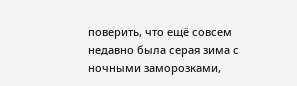поверить, что ещё совсем недавно была серая зима с ночными заморозками,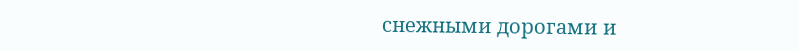снежными дорогами и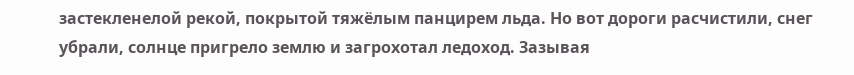застекленелой рекой, покрытой тяжёлым панцирем льда. Но вот дороги расчистили, снег убрали, солнце пригрело землю и загрохотал ледоход. Зазывая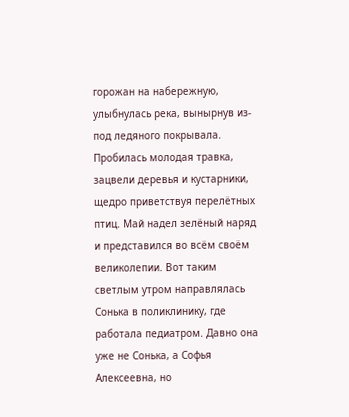горожан на набережную, улыбнулась река, вынырнув из-под ледяного покрывала. Пробилась молодая травка, зацвели деревья и кустарники, щедро приветствуя перелётных птиц. Май надел зелёный наряд и представился во всём своём великолепии. Вот таким светлым утром направлялась Сонька в поликлинику, где работала педиатром. Давно она уже не Сонька, а Софья Алексеевна, но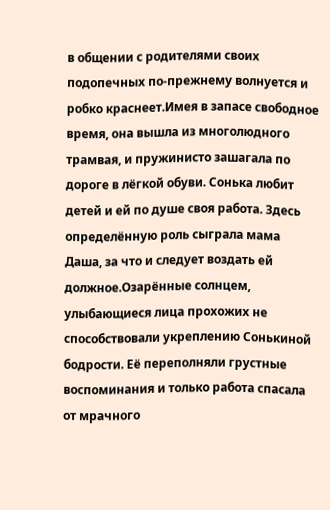в общении с родителями своих подопечных по-прежнему волнуется и робко краснеет.Имея в запасе свободное время, она вышла из многолюдного трамвая, и пружинисто зашагала по дороге в лёгкой обуви. Сонька любит детей и ей по душе своя работа. Здесь определённую роль сыграла мама Даша, за что и следует воздать ей должное.Озарённые солнцем, улыбающиеся лица прохожих не способствовали укреплению Сонькиной бодрости. Её переполняли грустные воспоминания и только работа спасала от мрачного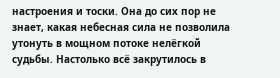настроения и тоски. Она до сих пор не знает, какая небесная сила не позволила утонуть в мощном потоке нелёгкой судьбы. Настолько всё закрутилось в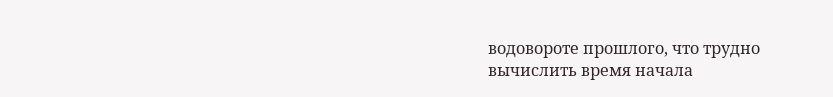водовороте прошлого, что трудно вычислить время начала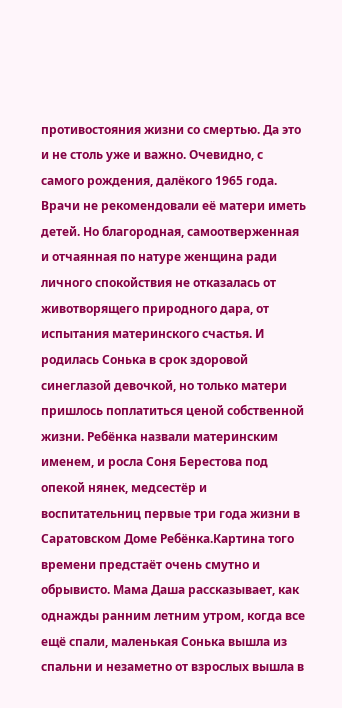противостояния жизни со смертью. Да это и не столь уже и важно. Очевидно, с самого рождения, далёкого 1965 года. Врачи не рекомендовали её матери иметь детей. Но благородная, самоотверженная и отчаянная по натуре женщина ради личного спокойствия не отказалась от животворящего природного дара, от испытания материнского счастья. И родилась Сонька в срок здоровой синеглазой девочкой, но только матери пришлось поплатиться ценой собственной жизни. Ребёнка назвали материнским именем, и росла Соня Берестова под опекой нянек, медсестёр и воспитательниц первые три года жизни в Саратовском Доме Ребёнка.Картина того времени предстаёт очень смутно и обрывисто. Мама Даша рассказывает, как однажды ранним летним утром, когда все ещё спали, маленькая Сонька вышла из спальни и незаметно от взрослых вышла в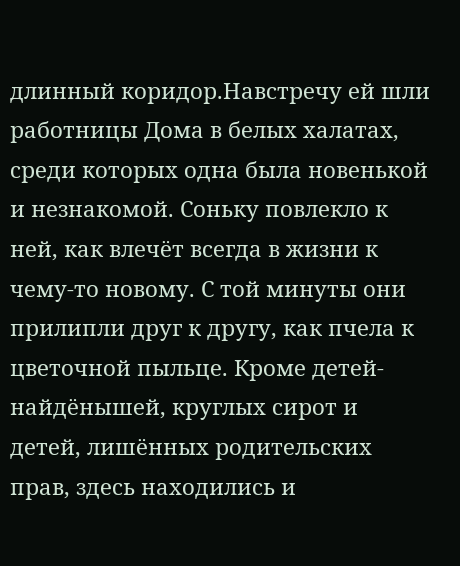длинный коридор.Навстречу ей шли работницы Дома в белых халатах, среди которых одна была новенькой и незнакомой. Соньку повлекло к ней, как влечёт всегда в жизни к чему-то новому. С той минуты они прилипли друг к другу, как пчела к цветочной пыльце. Кроме детей-найдёнышей, круглых сирот и детей, лишённых родительских прав, здесь находились и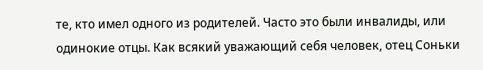те, кто имел одного из родителей. Часто это были инвалиды, или одинокие отцы. Как всякий уважающий себя человек, отец Соньки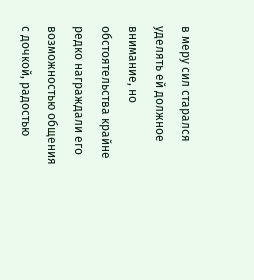в меру сил старался уделять ей должное внимание, но обстоятельства крайне редко награждали его возможностью общения с дочкой, радостью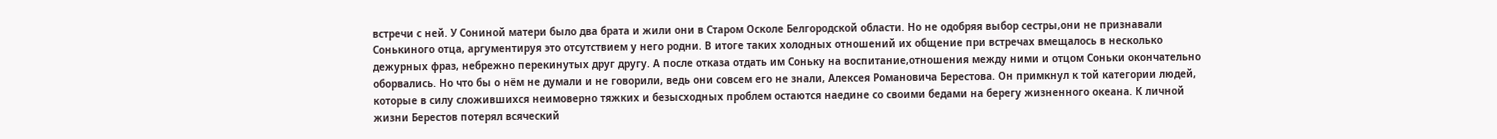встречи с ней. У Сониной матери было два брата и жили они в Старом Осколе Белгородской области. Но не одобряя выбор сестры,они не признавали Сонькиного отца, аргументируя это отсутствием у него родни. В итоге таких холодных отношений их общение при встречах вмещалось в несколько дежурных фраз, небрежно перекинутых друг другу. А после отказа отдать им Соньку на воспитание,отношения между ними и отцом Соньки окончательно оборвались. Но что бы о нём не думали и не говорили, ведь они совсем его не знали, Алексея Романовича Берестова. Он примкнул к той категории людей, которые в силу сложившихся неимоверно тяжких и безысходных проблем остаются наедине со своими бедами на берегу жизненного океана. К личной жизни Берестов потерял всяческий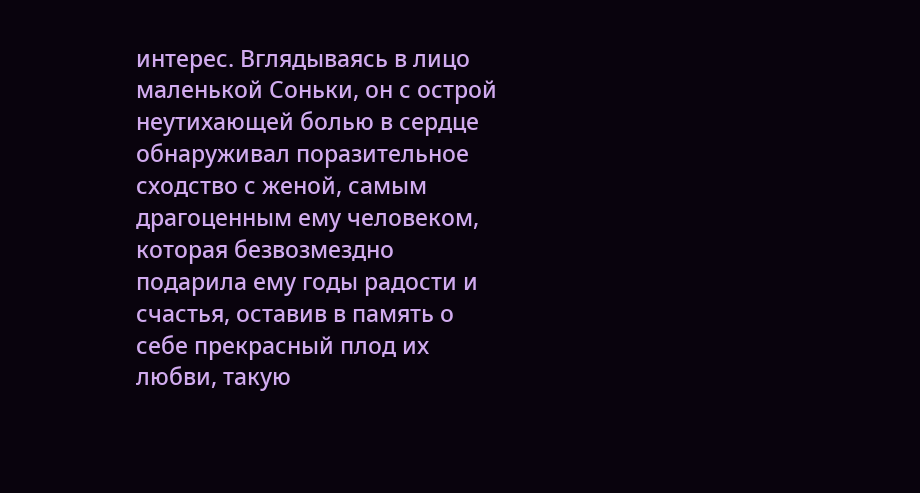интерес. Вглядываясь в лицо маленькой Соньки, он с острой неутихающей болью в сердце обнаруживал поразительное сходство с женой, самым драгоценным ему человеком, которая безвозмездно подарила ему годы радости и счастья, оставив в память о себе прекрасный плод их любви, такую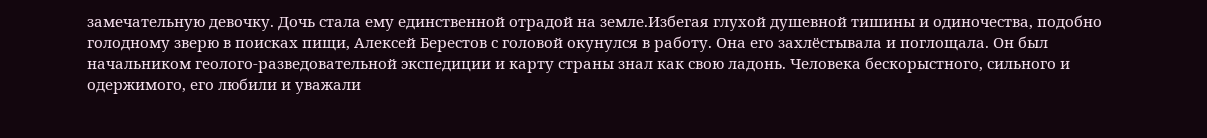замечательную девочку. Дочь стала ему единственной отрадой на земле.Избегая глухой душевной тишины и одиночества, подобно голодному зверю в поисках пищи, Алексей Берестов с головой окунулся в работу. Она его захлёстывала и поглощала. Он был начальником геолого-разведовательной экспедиции и карту страны знал как свою ладонь. Человека бескорыстного, сильного и одержимого, его любили и уважали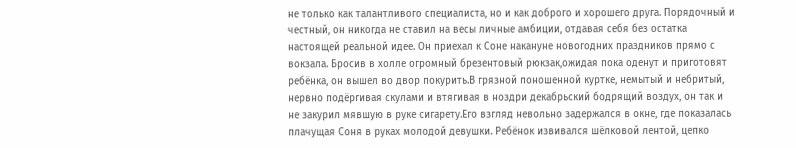не только как талантливого специалиста, но и как доброго и хорошего друга. Порядочный и честный, он никогда не ставил на весы личные амбиции, отдавая себя без остатка настоящей реальной идее. Он приехал к Соне накануне новогодних праздников прямо с вокзала. Бросив в холле огромный брезентовый рюкзак,ожидая пока оденут и приготовят ребёнка, он вышел во двор покурить.В грязной поношенной куртке, немытый и небритый, нервно подёргивая скулами и втягивая в ноздри декабрьский бодрящий воздух, он так и не закурил мявшую в руке сигарету.Его взгляд невольно задержался в окне, где показалась плачущая Соня в руках молодой девушки. Ребёнок извивался шёлковой лентой, цепко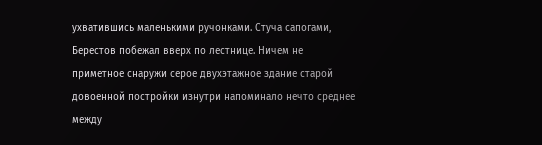ухватившись маленькими ручонками. Стуча сапогами, Берестов побежал вверх по лестнице. Ничем не приметное снаружи серое двухэтажное здание старой довоенной постройки изнутри напоминало нечто среднее между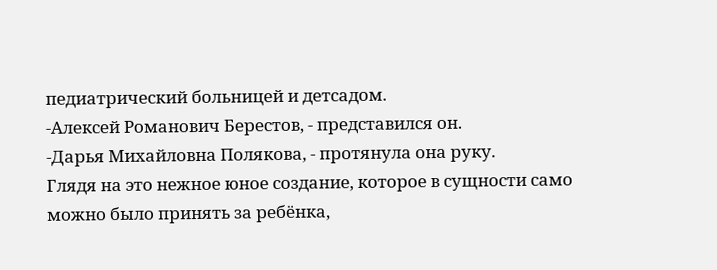педиатрический больницей и детсадом.
-Алексей Романович Берестов, - представился он.
-Дарья Михайловна Полякова, - протянула она руку.
Глядя на это нежное юное создание, которое в сущности само можно было принять за ребёнка,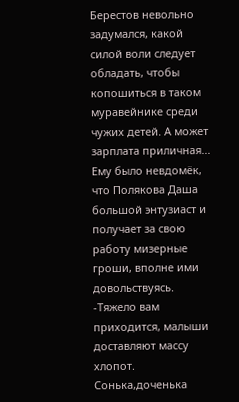Берестов невольно задумался, какой силой воли следует обладать, чтобы копошиться в таком муравейнике среди чужих детей. А может зарплата приличная... Ему было невдомёк, что Полякова Даша большой энтузиаст и получает за свою работу мизерные гроши, вполне ими довольствуясь.
-Тяжело вам приходится, малыши доставляют массу хлопот. Сонька,доченька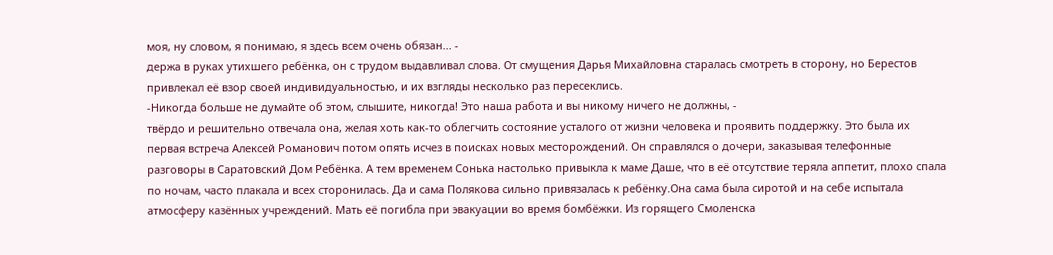моя, ну словом, я понимаю, я здесь всем очень обязан... -
держа в руках утихшего ребёнка, он с трудом выдавливал слова. От смущения Дарья Михайловна старалась смотреть в сторону, но Берестов привлекал её взор своей индивидуальностью, и их взгляды несколько раз пересеклись.
-Никогда больше не думайте об этом, слышите, никогда! Это наша работа и вы никому ничего не должны, -
твёрдо и решительно отвечала она, желая хоть как-то облегчить состояние усталого от жизни человека и проявить поддержку. Это была их первая встреча Алексей Романович потом опять исчез в поисках новых месторождений. Он справлялся о дочери, заказывая телефонные разговоры в Саратовский Дом Ребёнка. А тем временем Сонька настолько привыкла к маме Даше, что в её отсутствие теряла аппетит, плохо спала по ночам, часто плакала и всех сторонилась. Да и сама Полякова сильно привязалась к ребёнку.Она сама была сиротой и на себе испытала атмосферу казённых учреждений. Мать её погибла при эвакуации во время бомбёжки. Из горящего Смоленска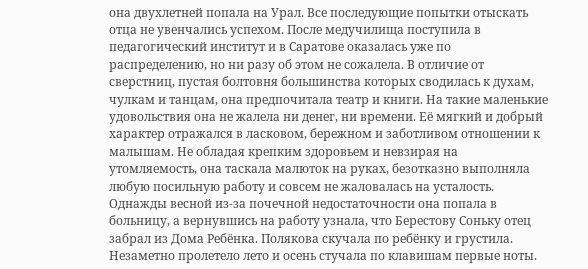она двухлетней попала на Урал. Все последующие попытки отыскать отца не увенчались успехом. После медучилища поступила в педагогический институт и в Саратове оказалась уже по распределению, но ни разу об этом не сожалела. В отличие от сверстниц, пустая болтовня большинства которых сводилась к духам, чулкам и танцам, она предпочитала театр и книги. На такие маленькие удовольствия она не жалела ни денег, ни времени. Её мягкий и добрый характер отражался в ласковом, бережном и заботливом отношении к малышам. Не обладая крепким здоровьем и невзирая на утомляемость, она таскала малюток на руках, безотказно выполняла любую посильную работу и совсем не жаловалась на усталость. Однажды весной из-за почечной недостаточности она попала в больницу, а вернувшись на работу узнала, что Берестову Соньку отец забрал из Дома Ребёнка. Полякова скучала по ребёнку и грустила. Незаметно пролетело лето и осень стучала по клавишам первые ноты.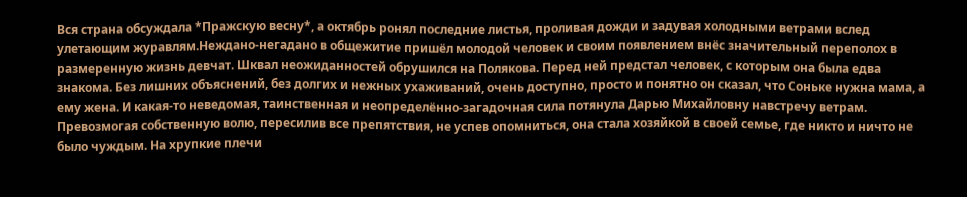Вся страна обсуждала *Пражскую весну*, а октябрь ронял последние листья, проливая дожди и задувая холодными ветрами вслед улетающим журавлям.Неждано-негадано в общежитие пришёл молодой человек и своим появлением внёс значительный переполох в размеренную жизнь девчат. Шквал неожиданностей обрушился на Полякова. Перед ней предстал человек, с которым она была едва знакома. Без лишних объяснений, без долгих и нежных ухаживаний, очень доступно, просто и понятно он сказал, что Соньке нужна мама, а ему жена. И какая-то неведомая, таинственная и неопределённо-загадочная сила потянула Дарью Михайловну навстречу ветрам. Превозмогая собственную волю, пересилив все препятствия, не успев опомниться, она стала хозяйкой в своей семье, где никто и ничто не было чуждым. На хрупкие плечи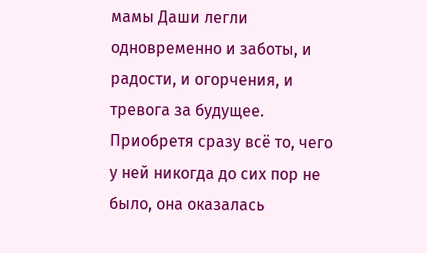мамы Даши легли одновременно и заботы, и радости, и огорчения, и тревога за будущее. Приобретя сразу всё то, чего у ней никогда до сих пор не было, она оказалась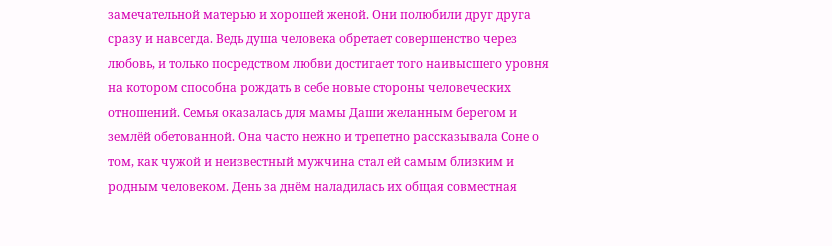замечательной матерью и хорошей женой. Они полюбили друг друга сразу и навсегда. Ведь душа человека обретает совершенство через любовь, и только посредством любви достигает того наивысшего уровня на котором способна рождать в себе новые стороны человеческих отношений. Семья оказалась для мамы Даши желанным берегом и землёй обетованной. Она часто нежно и трепетно рассказывала Соне о том, как чужой и неизвестный мужчина стал ей самым близким и родным человеком. День за днём наладилась их общая совместная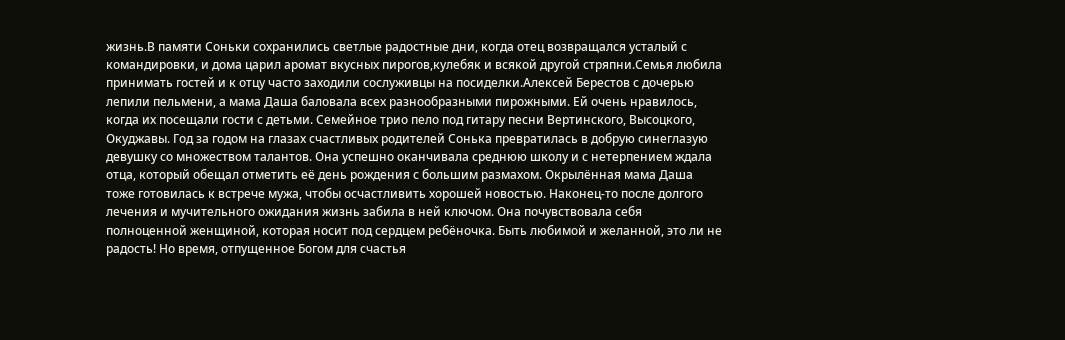жизнь.В памяти Соньки сохранились светлые радостные дни, когда отец возвращался усталый с командировки, и дома царил аромат вкусных пирогов,кулебяк и всякой другой стряпни.Семья любила принимать гостей и к отцу часто заходили сослуживцы на посиделки.Алексей Берестов с дочерью лепили пельмени, а мама Даша баловала всех разнообразными пирожными. Ей очень нравилось, когда их посещали гости с детьми. Семейное трио пело под гитару песни Вертинского, Высоцкого, Окуджавы. Год за годом на глазах счастливых родителей Сонька превратилась в добрую синеглазую девушку со множеством талантов. Она успешно оканчивала среднюю школу и с нетерпением ждала отца, который обещал отметить её день рождения с большим размахом. Окрылённая мама Даша тоже готовилась к встрече мужа, чтобы осчастливить хорошей новостью. Наконец-то после долгого лечения и мучительного ожидания жизнь забила в ней ключом. Она почувствовала себя полноценной женщиной, которая носит под сердцем ребёночка. Быть любимой и желанной, это ли не радость! Но время, отпущенное Богом для счастья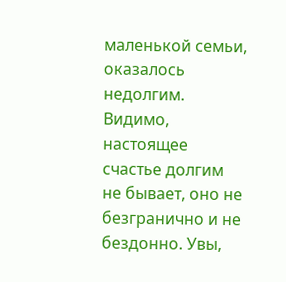маленькой семьи, оказалось недолгим. Видимо, настоящее счастье долгим не бывает, оно не безгранично и не бездонно. Увы,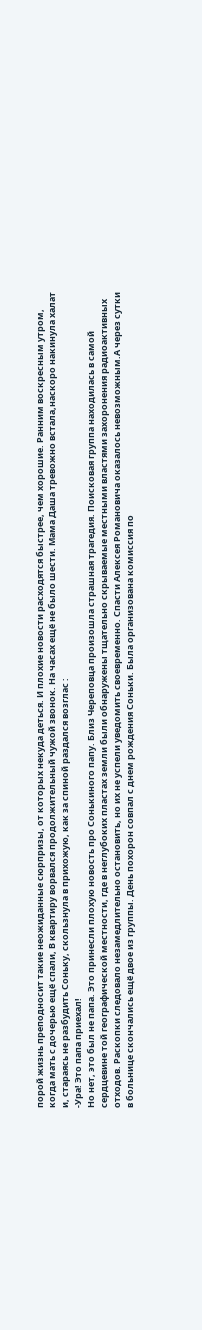порой жизнь преподносит такие неожиданные сюрпризы, от которых некуда деться. И плохие новости расходятся быстрее, чем хорошие. Ранним воскресным утром, когда мать с дочерью ещё спали, В квартиру ворвался продолжительный чужой звонок. На часах ещё не было шести. Мама Даша тревожно встала,наскоро накинула халат и, стараясь не разбудить Соньку, скользнула в прихожую, как за спиной раздался возглас :
-Ура! Это папа приехал!
Но нет, это был не папа. Это принесли плохую новость про Сонькиного папу. Близ Череповца произошла страшная трагедия. Поисковая группа находилась в самой сердцевине той географической местности, где в неглубоких пластах земли были обнаружены тщательно скрываемые местными властями захоронения радиоактивных отходов. Раскопки следовало незамедлительно остановить, но их не успели уведомить своевременно. Спасти Алексея Романовича оказалось невозможным.А через сутки в больнице скончались ещё двое из группы. День похорон совпал с днем рождения Соньки. Была организована комиссия по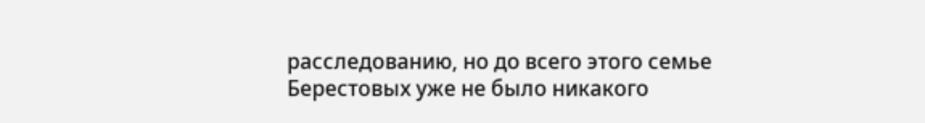расследованию, но до всего этого семье Берестовых уже не было никакого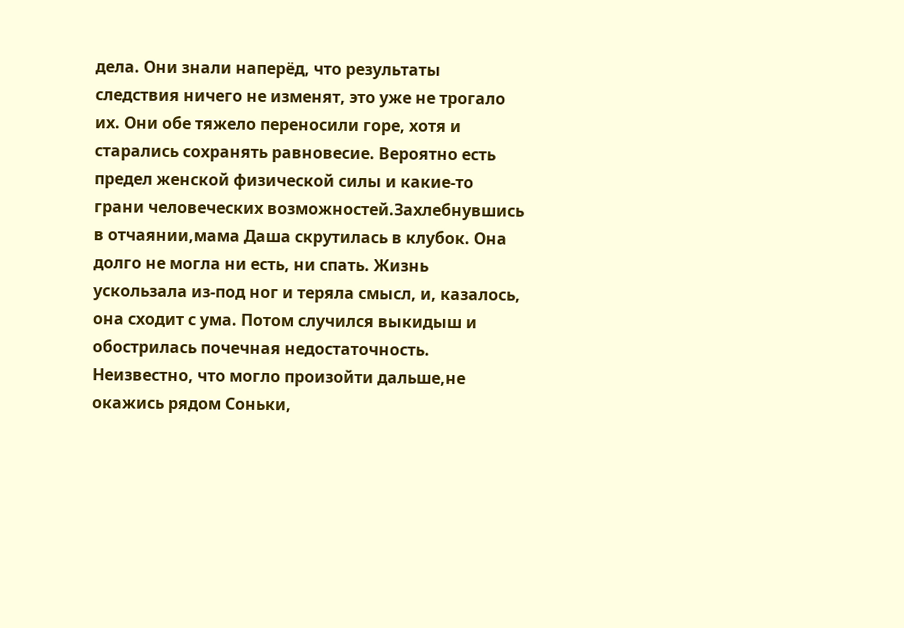дела. Они знали наперёд, что результаты следствия ничего не изменят, это уже не трогало их. Они обе тяжело переносили горе, хотя и старались сохранять равновесие. Вероятно есть предел женской физической силы и какие-то грани человеческих возможностей.Захлебнувшись в отчаянии,мама Даша скрутилась в клубок. Она долго не могла ни есть, ни спать. Жизнь ускользала из-под ног и теряла смысл, и, казалось, она сходит с ума. Потом случился выкидыш и обострилась почечная недостаточность. Неизвестно, что могло произойти дальше,не окажись рядом Соньки,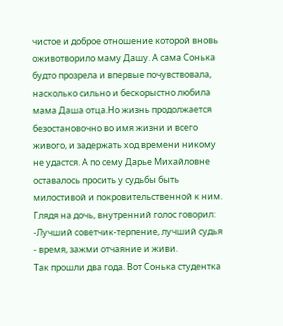чистое и доброе отношение которой вновь оживотворило маму Дашу. А сама Сонька будто прозрела и впервые почувствовала, насколько сильно и бескорыстно любила мама Даша отца.Но жизнь продолжается безостановочно во имя жизни и всего живого, и задержать ход времени никому не удастся. А по сему Дарье Михайловне оставалось просить у судьбы быть милостивой и покровительственной к ним. Глядя на дочь, внутренний голос говорил:
-Лучший советчик-терпение, лучший судья - время, зажми отчаяние и живи.
Так прошли два года. Вот Сонька студентка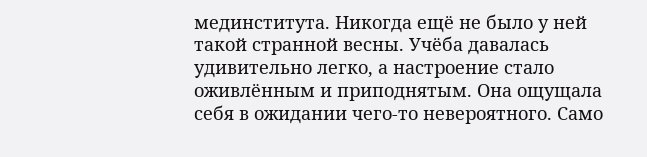мединститута. Никогда ещё не было у ней такой странной весны. Учёба давалась удивительно легко, а настроение стало оживлённым и приподнятым. Она ощущала себя в ожидании чего-то невероятного. Само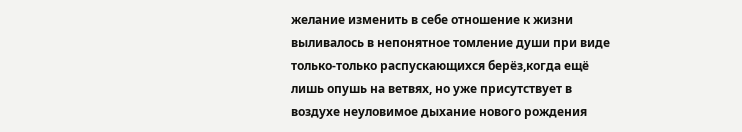желание изменить в себе отношение к жизни выливалось в непонятное томление души при виде только-только распускающихся берёз,когда ещё лишь опушь на ветвях, но уже присутствует в воздухе неуловимое дыхание нового рождения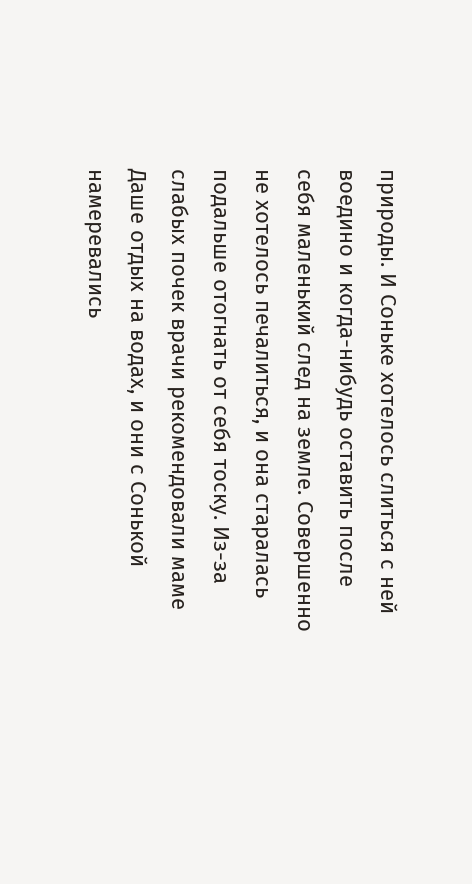природы. И Соньке хотелось слиться с ней воедино и когда-нибудь оставить после себя маленький след на земле. Совершенно не хотелось печалиться, и она старалась подальше отогнать от себя тоску. Из-за слабых почек врачи рекомендовали маме Даше отдых на водах, и они с Сонькой намеревались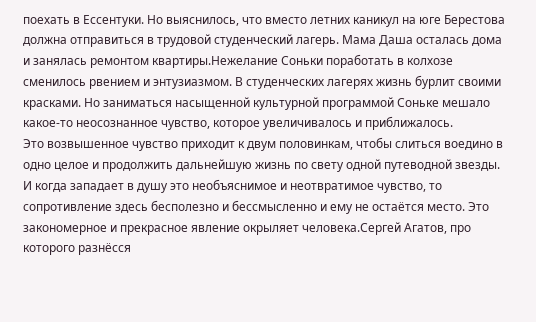поехать в Ессентуки. Но выяснилось, что вместо летних каникул на юге Берестова должна отправиться в трудовой студенческий лагерь. Мама Даша осталась дома и занялась ремонтом квартиры.Нежелание Соньки поработать в колхозе сменилось рвением и энтузиазмом. В студенческих лагерях жизнь бурлит своими красками. Но заниматься насыщенной культурной программой Соньке мешало какое-то неосознанное чувство, которое увеличивалось и приближалось.
Это возвышенное чувство приходит к двум половинкам, чтобы слиться воедино в одно целое и продолжить дальнейшую жизнь по свету одной путеводной звезды. И когда западает в душу это необъяснимое и неотвратимое чувство, то сопротивление здесь бесполезно и бессмысленно и ему не остаётся место. Это закономерное и прекрасное явление окрыляет человека.Сергей Агатов, про которого разнёсся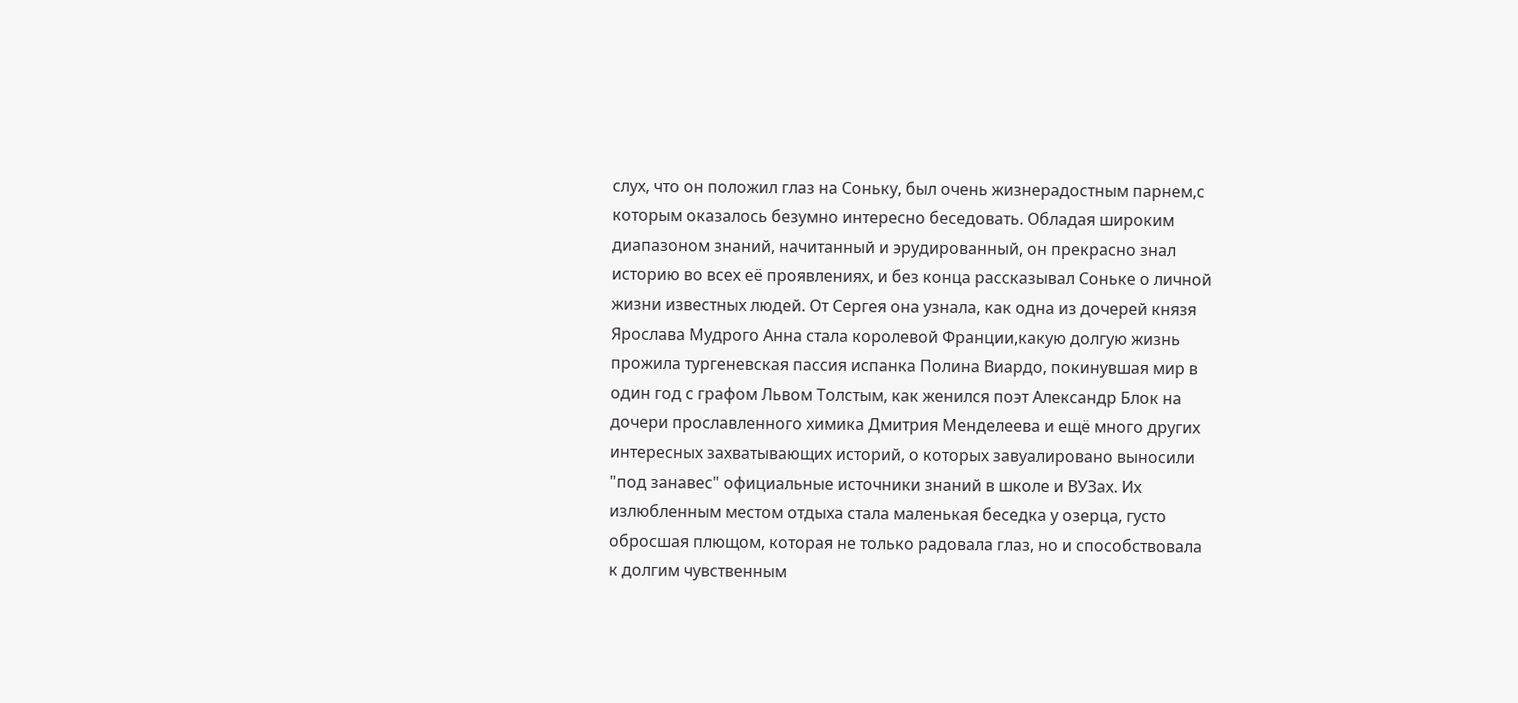слух, что он положил глаз на Соньку, был очень жизнерадостным парнем,с которым оказалось безумно интересно беседовать. Обладая широким диапазоном знаний, начитанный и эрудированный, он прекрасно знал историю во всех её проявлениях, и без конца рассказывал Соньке о личной жизни известных людей. От Сергея она узнала, как одна из дочерей князя Ярослава Мудрого Анна стала королевой Франции,какую долгую жизнь прожила тургеневская пассия испанка Полина Виардо, покинувшая мир в один год с графом Львом Толстым, как женился поэт Александр Блок на дочери прославленного химика Дмитрия Менделеева и ещё много других интересных захватывающих историй, о которых завуалировано выносили "под занавес" официальные источники знаний в школе и ВУЗах. Их излюбленным местом отдыха стала маленькая беседка у озерца, густо обросшая плющом, которая не только радовала глаз, но и способствовала к долгим чувственным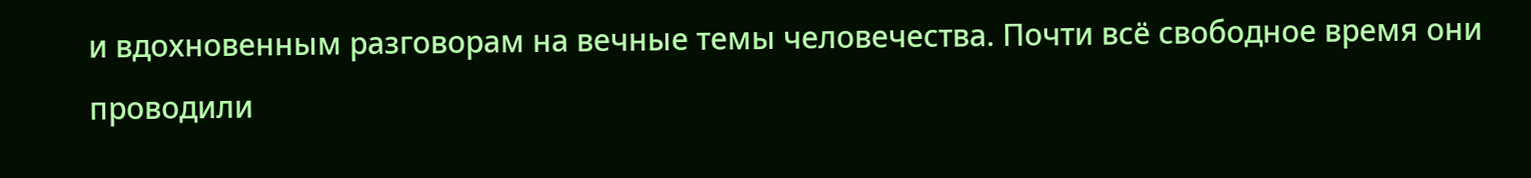и вдохновенным разговорам на вечные темы человечества. Почти всё свободное время они проводили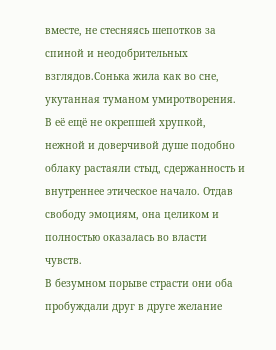вместе, не стесняясь шепотков за спиной и неодобрительных взглядов.Сонька жила как во сне, укутанная туманом умиротворения. В её ещё не окрепшей хрупкой, нежной и доверчивой душе подобно облаку растаяли стыд, сдержанность и внутреннее этическое начало. Отдав свободу эмоциям, она целиком и полностью оказалась во власти чувств.
В безумном порыве страсти они оба пробуждали друг в друге желание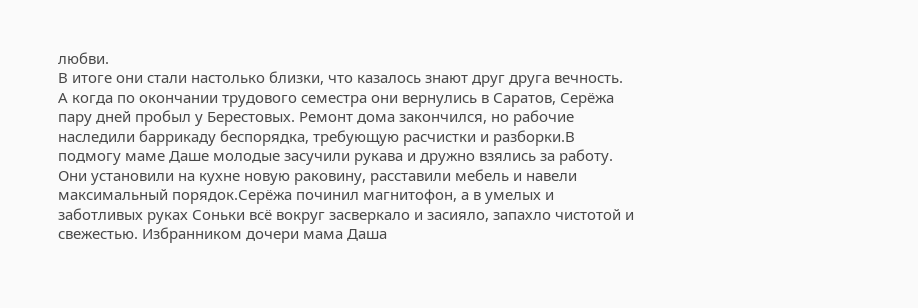любви.
В итоге они стали настолько близки, что казалось знают друг друга вечность. А когда по окончании трудового семестра они вернулись в Саратов, Серёжа пару дней пробыл у Берестовых. Ремонт дома закончился, но рабочие наследили баррикаду беспорядка, требующую расчистки и разборки.В подмогу маме Даше молодые засучили рукава и дружно взялись за работу. Они установили на кухне новую раковину, расставили мебель и навели максимальный порядок.Серёжа починил магнитофон, а в умелых и заботливых руках Соньки всё вокруг засверкало и засияло, запахло чистотой и свежестью. Избранником дочери мама Даша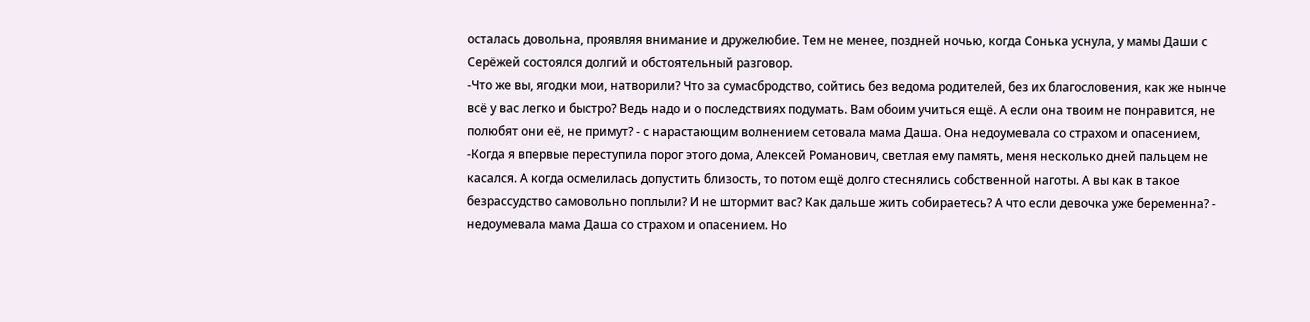осталась довольна, проявляя внимание и дружелюбие. Тем не менее, поздней ночью, когда Сонька уснула, у мамы Даши с Серёжей состоялся долгий и обстоятельный разговор.
-Что же вы, ягодки мои, натворили? Что за сумасбродство, сойтись без ведома родителей, без их благословения, как же нынче всё у вас легко и быстро? Ведь надо и о последствиях подумать. Вам обоим учиться ещё. А если она твоим не понравится, не полюбят они её, не примут? - с нарастающим волнением сетовала мама Даша. Она недоумевала со страхом и опасением,
-Когда я впервые переступила порог этого дома, Алексей Романович, светлая ему память, меня несколько дней пальцем не касался. А когда осмелилась допустить близость, то потом ещё долго стеснялись собственной наготы. А вы как в такое безрассудство самовольно поплыли? И не штормит вас? Как дальше жить собираетесь? А что если девочка уже беременна? -
недоумевала мама Даша со страхом и опасением. Но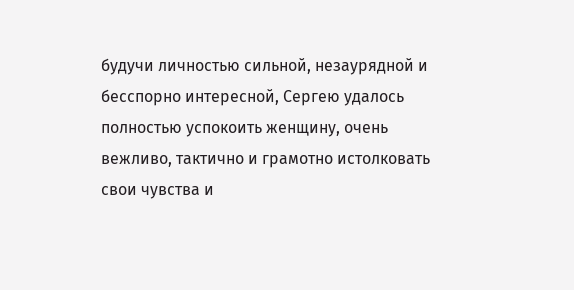будучи личностью сильной, незаурядной и бесспорно интересной, Сергею удалось полностью успокоить женщину, очень вежливо, тактично и грамотно истолковать свои чувства и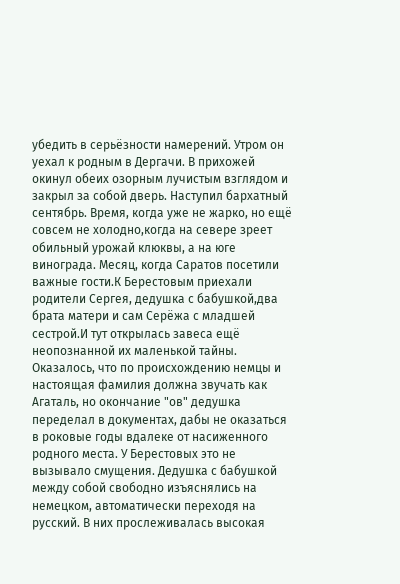убедить в серьёзности намерений. Утром он уехал к родным в Дергачи. В прихожей окинул обеих озорным лучистым взглядом и закрыл за собой дверь. Наступил бархатный сентябрь. Время, когда уже не жарко, но ещё совсем не холодно,когда на севере зреет обильный урожай клюквы, а на юге винограда. Месяц, когда Саратов посетили важные гости.К Берестовым приехали родители Сергея, дедушка с бабушкой,два брата матери и сам Серёжа с младшей сестрой.И тут открылась завеса ещё неопознанной их маленькой тайны. Оказалось, что по происхождению немцы и настоящая фамилия должна звучать как Агаталь, но окончание "ов" дедушка переделал в документах, дабы не оказаться в роковые годы вдалеке от насиженного родного места. У Берестовых это не вызывало смущения. Дедушка с бабушкой между собой свободно изъяснялись на немецком, автоматически переходя на русский. В них прослеживалась высокая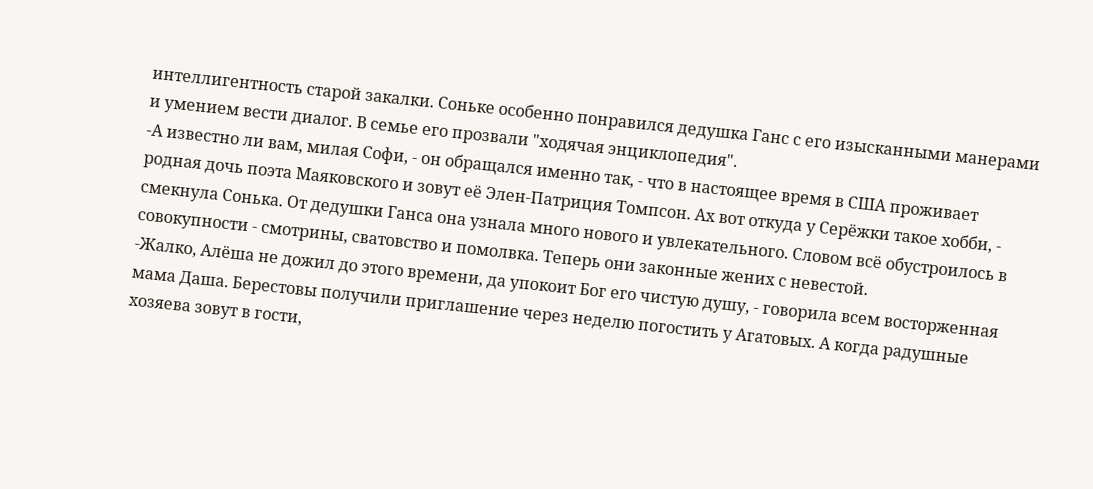интеллигентность старой закалки. Соньке особенно понравился дедушка Ганс с его изысканными манерами и умением вести диалог. В семье его прозвали "ходячая энциклопедия".
-А известно ли вам, милая Софи, - он обращался именно так, - что в настоящее время в США проживает родная дочь поэта Маяковского и зовут её Элен-Патриция Томпсон. Ах вот откуда у Серёжки такое хобби, - смекнула Сонька. От дедушки Ганса она узнала много нового и увлекательного. Словом всё обустроилось в совокупности - смотрины, сватовство и помолвка. Теперь они законные жених с невестой.
-Жалко, Алёша не дожил до этого времени, да упокоит Бог его чистую душу, - говорила всем восторженная мама Даша. Берестовы получили приглашение через неделю погостить у Агатовых. А когда радушные хозяева зовут в гости,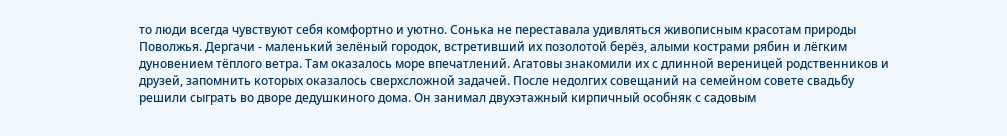то люди всегда чувствуют себя комфортно и уютно. Сонька не переставала удивляться живописным красотам природы Поволжья. Дергачи - маленький зелёный городок, встретивший их позолотой берёз, алыми кострами рябин и лёгким дуновением тёплого ветра. Там оказалось море впечатлений. Агатовы знакомили их с длинной вереницей родственников и друзей, запомнить которых оказалось сверхсложной задачей. После недолгих совещаний на семейном совете свадьбу решили сыграть во дворе дедушкиного дома. Он занимал двухэтажный кирпичный особняк с садовым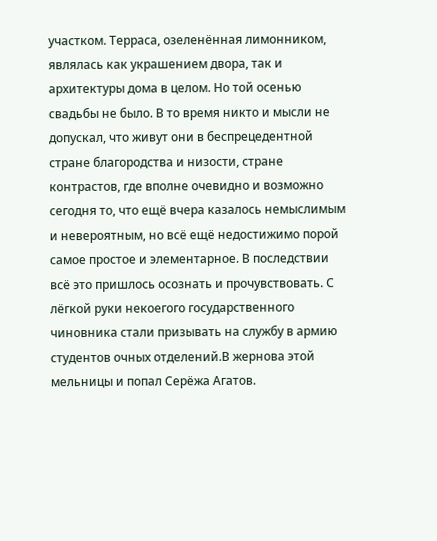участком. Терраса, озеленённая лимонником, являлась как украшением двора, так и архитектуры дома в целом. Но той осенью свадьбы не было. В то время никто и мысли не допускал, что живут они в беспрецедентной стране благородства и низости, стране контрастов, где вполне очевидно и возможно сегодня то, что ещё вчера казалось немыслимым и невероятным, но всё ещё недостижимо порой самое простое и элементарное. В последствии всё это пришлось осознать и прочувствовать. С лёгкой руки некоегого государственного чиновника стали призывать на службу в армию студентов очных отделений.В жернова этой мельницы и попал Серёжа Агатов.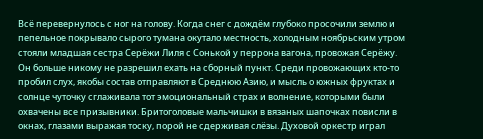Всё перевернулось с ног на голову. Когда снег с дождём глубоко просочили землю и пепельное покрывало сырого тумана окутало местность, холодным ноябрьским утром стояли младшая сестра Серёжи Лиля с Сонькой у перрона вагона, провожая Серёжу. Он больше никому не разрешил ехать на сборный пункт. Среди провожающих кто-то пробил слух, якобы состав отправляют в Среднюю Азию, и мысль о южных фруктах и солнце чуточку сглаживала тот эмоциональный страх и волнение, которыми были охвачены все призывники. Бритоголовые мальчишки в вязаных шапочках повисли в окнах, глазами выражая тоску, порой не сдерживая слёзы. Духовой оркестр играл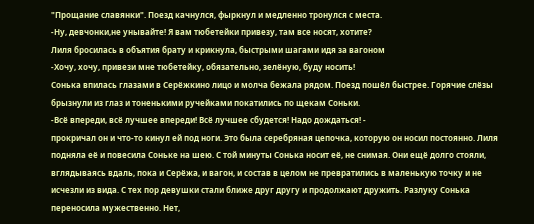"Прощание славянки". Поезд качнулся, фыркнул и медленно тронулся с места.
-Ну, девчонки,не унывайте! Я вам тюбетейки привезу, там все носят, хотите?
Лиля бросилась в объятия брату и крикнула, быстрыми шагами идя за вагоном
-Хочу, хочу, привези мне тюбетейку, обязательно, зелёную, буду носить!
Сонька впилась глазами в Серёжкино лицо и молча бежала рядом. Поезд пошёл быстрее. Горячие слёзы брызнули из глаз и тоненькими ручейками покатились по щекам Соньки.
-Всё впереди, всё лучшее впереди! Всё лучшее сбудется! Надо дождаться! -
прокричал он и что-то кинул ей под ноги. Это была серебряная цепочка, которую он носил постоянно. Лиля подняла её и повесила Соньке на шею. С той минуты Сонька носит её, не снимая. Они ещё долго стояли, вглядываясь вдаль, пока и Серёжа, и вагон, и состав в целом не превратились в маленькую точку и не исчезли из вида. С тех пор девушки стали ближе друг другу и продолжают дружить. Разлуку Сонька переносила мужественно. Нет,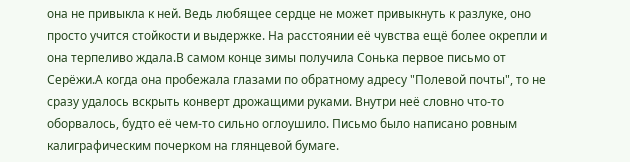она не привыкла к ней. Ведь любящее сердце не может привыкнуть к разлуке, оно просто учится стойкости и выдержке. На расстоянии её чувства ещё более окрепли и она терпеливо ждала.В самом конце зимы получила Сонька первое письмо от Серёжи.А когда она пробежала глазами по обратному адресу "Полевой почты", то не сразу удалось вскрыть конверт дрожащими руками. Внутри неё словно что-то оборвалось, будто её чем-то сильно оглоушило. Письмо было написано ровным калиграфическим почерком на глянцевой бумаге.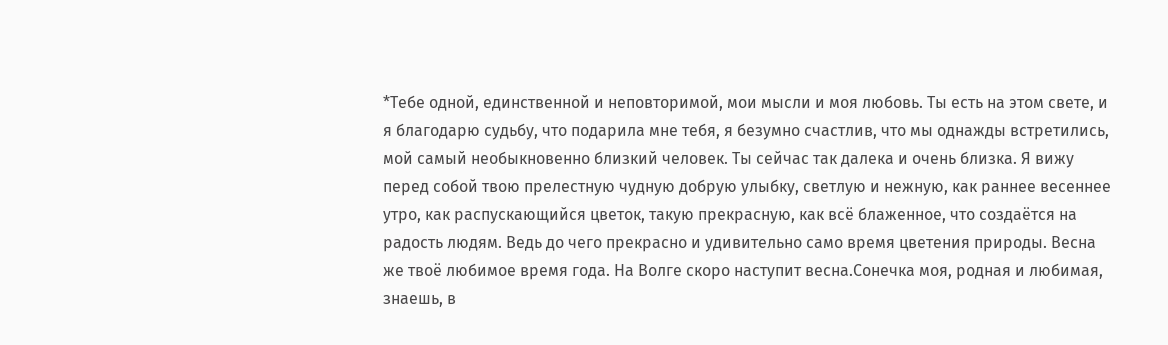*Тебе одной, единственной и неповторимой, мои мысли и моя любовь. Ты есть на этом свете, и я благодарю судьбу, что подарила мне тебя, я безумно счастлив, что мы однажды встретились, мой самый необыкновенно близкий человек. Ты сейчас так далека и очень близка. Я вижу перед собой твою прелестную чудную добрую улыбку, светлую и нежную, как раннее весеннее утро, как распускающийся цветок, такую прекрасную, как всё блаженное, что создаётся на радость людям. Ведь до чего прекрасно и удивительно само время цветения природы. Весна же твоё любимое время года. На Волге скоро наступит весна.Сонечка моя, родная и любимая, знаешь, в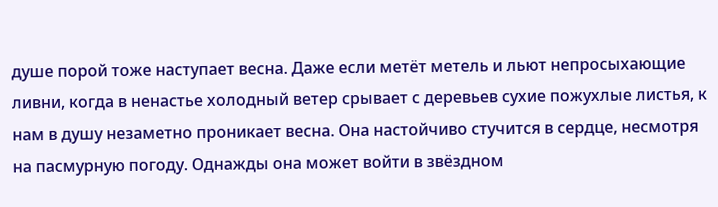душе порой тоже наступает весна. Даже если метёт метель и льют непросыхающие ливни, когда в ненастье холодный ветер срывает с деревьев сухие пожухлые листья, к нам в душу незаметно проникает весна. Она настойчиво стучится в сердце, несмотря на пасмурную погоду. Однажды она может войти в звёздном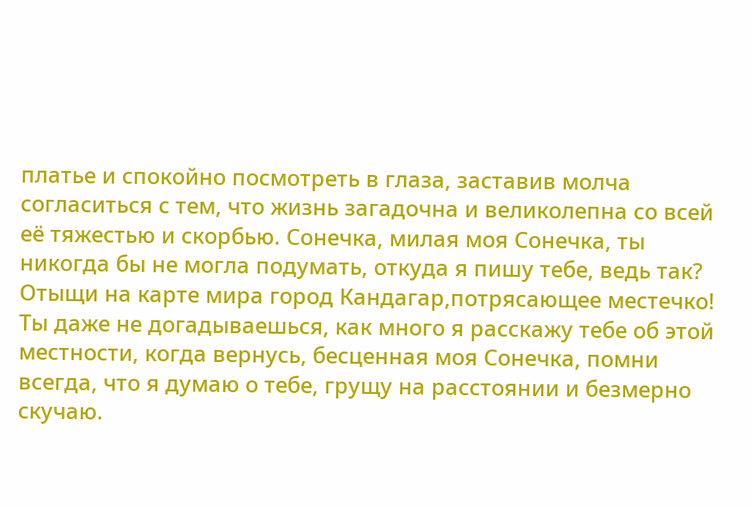платье и спокойно посмотреть в глаза, заставив молча согласиться с тем, что жизнь загадочна и великолепна со всей её тяжестью и скорбью. Сонечка, милая моя Сонечка, ты никогда бы не могла подумать, откуда я пишу тебе, ведь так? Отыщи на карте мира город Кандагар,потрясающее местечко! Ты даже не догадываешься, как много я расскажу тебе об этой местности, когда вернусь, бесценная моя Сонечка, помни всегда, что я думаю о тебе, грущу на расстоянии и безмерно скучаю.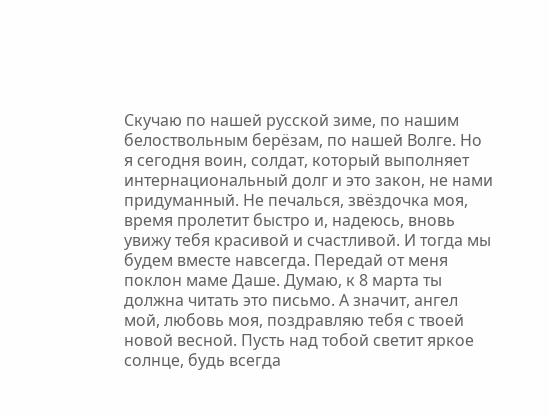Скучаю по нашей русской зиме, по нашим белоствольным берёзам, по нашей Волге. Но я сегодня воин, солдат, который выполняет интернациональный долг и это закон, не нами придуманный. Не печалься, звёздочка моя, время пролетит быстро и, надеюсь, вновь увижу тебя красивой и счастливой. И тогда мы будем вместе навсегда. Передай от меня поклон маме Даше. Думаю, к 8 марта ты должна читать это письмо. А значит, ангел мой, любовь моя, поздравляю тебя с твоей новой весной. Пусть над тобой светит яркое солнце, будь всегда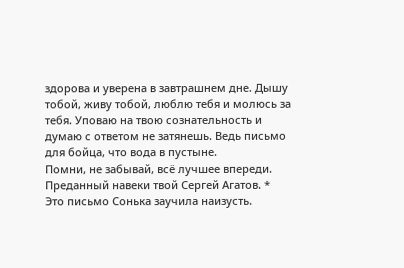здорова и уверена в завтрашнем дне. Дышу тобой, живу тобой, люблю тебя и молюсь за тебя. Уповаю на твою сознательность и думаю с ответом не затянешь. Ведь письмо для бойца, что вода в пустыне.
Помни, не забывай, всё лучшее впереди. Преданный навеки твой Сергей Агатов. *
Это письмо Сонька заучила наизусть.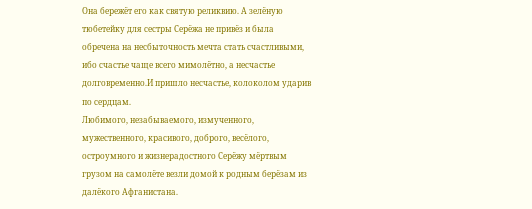Она бережёт его как святую реликвию. А зелёную тюбетейку для сестры Серёжа не привёз и была обречена на несбыточность мечта стать счастливыми, ибо счастье чаще всего мимолётно, а несчастье долговременно.И пришло несчастье, колоколом ударив по сердцам.
Любимого, незабываемого, измученного, мужественного, красивого, доброго, весёлого, остроумного и жизнерадостного Серёжу мёртвым грузом на самолёте везли домой к родным берёзам из далёкого Афганистана.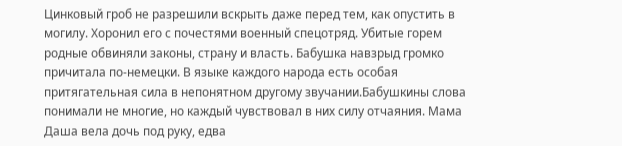Цинковый гроб не разрешили вскрыть даже перед тем, как опустить в могилу. Хоронил его с почестями военный спецотряд. Убитые горем родные обвиняли законы, страну и власть. Бабушка навзрыд громко причитала по-немецки. В языке каждого народа есть особая притягательная сила в непонятном другому звучании.Бабушкины слова понимали не многие, но каждый чувствовал в них силу отчаяния. Мама Даша вела дочь под руку, едва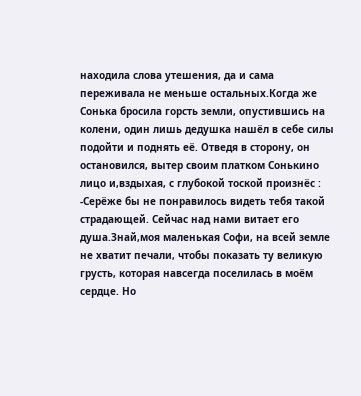находила слова утешения, да и сама переживала не меньше остальных.Когда же Сонька бросила горсть земли, опустившись на колени, один лишь дедушка нашёл в себе силы подойти и поднять её. Отведя в сторону, он остановился, вытер своим платком Сонькино лицо и,вздыхая, с глубокой тоской произнёс :
-Серёже бы не понравилось видеть тебя такой страдающей. Сейчас над нами витает его душа.Знай,моя маленькая Софи, на всей земле не хватит печали, чтобы показать ту великую грусть, которая навсегда поселилась в моём сердце. Но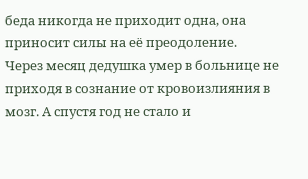беда никогда не приходит одна, она приносит силы на её преодоление.
Через месяц дедушка умер в больнице не приходя в сознание от кровоизлияния в мозг. А спустя год не стало и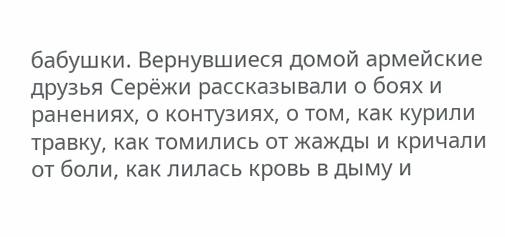бабушки. Вернувшиеся домой армейские друзья Серёжи рассказывали о боях и ранениях, о контузиях, о том, как курили травку, как томились от жажды и кричали от боли, как лилась кровь в дыму и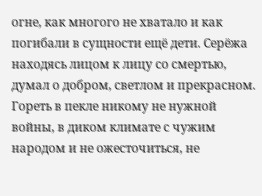огне, как многого не хватало и как погибали в сущности ещё дети. Серёжа находясь лицом к лицу со смертью, думал о добром, светлом и прекрасном. Гореть в пекле никому не нужной войны, в диком климате с чужим народом и не ожесточиться, не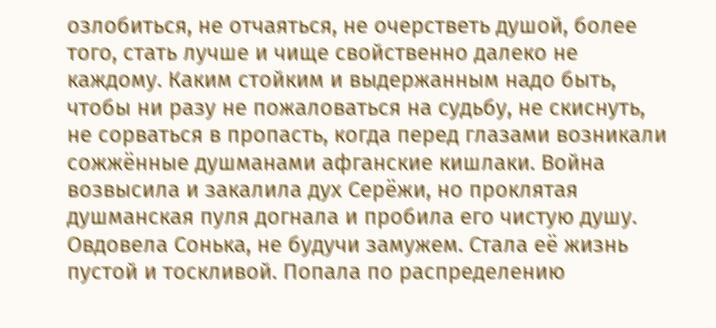озлобиться, не отчаяться, не очерстветь душой, более того, стать лучше и чище свойственно далеко не каждому. Каким стойким и выдержанным надо быть, чтобы ни разу не пожаловаться на судьбу, не скиснуть, не сорваться в пропасть, когда перед глазами возникали сожжённые душманами афганские кишлаки. Война возвысила и закалила дух Серёжи, но проклятая душманская пуля догнала и пробила его чистую душу. Овдовела Сонька, не будучи замужем. Стала её жизнь пустой и тоскливой. Попала по распределению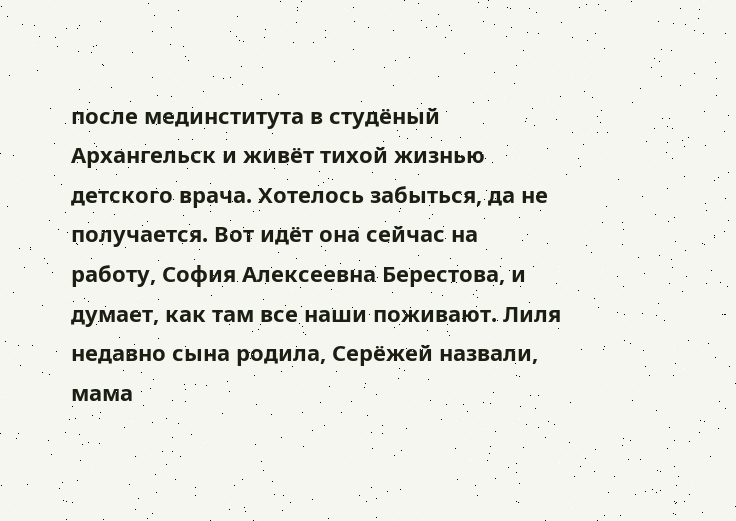после мединститута в студёный Архангельск и живёт тихой жизнью детского врача. Хотелось забыться, да не получается. Вот идёт она сейчас на работу, София Алексеевна Берестова, и думает, как там все наши поживают. Лиля недавно сына родила, Серёжей назвали, мама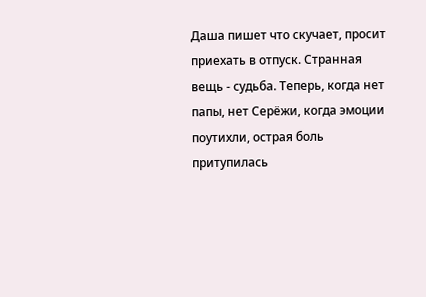Даша пишет что скучает, просит приехать в отпуск. Странная вещь - судьба. Теперь, когда нет папы, нет Серёжи, когда эмоции поутихли, острая боль притупилась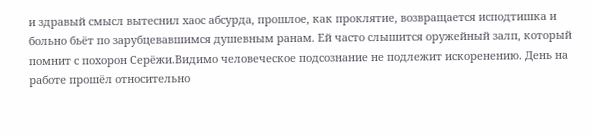и здравый смысл вытеснил хаос абсурда, прошлое, как проклятие, возвращается исподтишка и больно бьёт по зарубцевавшимся душевным ранам. Ей часто слышится оружейный залп, который помнит с похорон Серёжи.Видимо человеческое подсознание не подлежит искоренению. День на работе прошёл относительно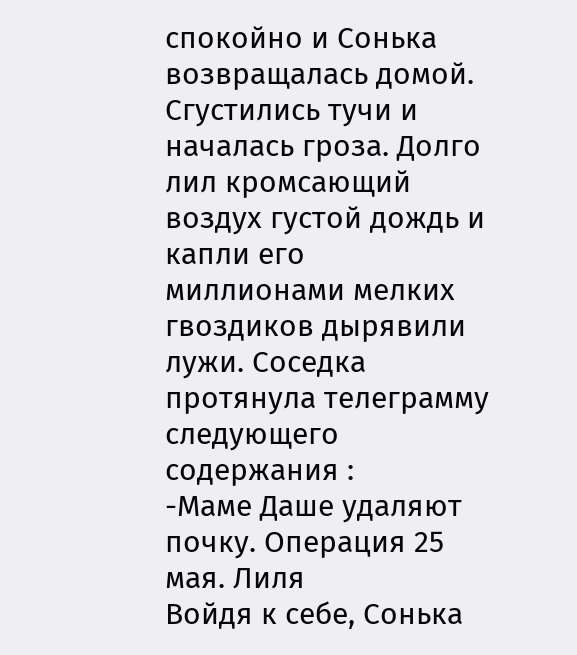спокойно и Сонька возвращалась домой. Сгустились тучи и началась гроза. Долго лил кромсающий воздух густой дождь и капли его миллионами мелких гвоздиков дырявили лужи. Соседка протянула телеграмму следующего содержания :
-Маме Даше удаляют почку. Операция 25 мая. Лиля
Войдя к себе, Сонька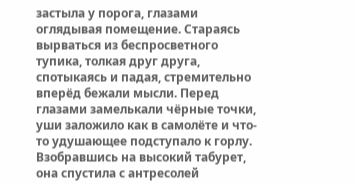застыла у порога, глазами оглядывая помещение. Стараясь вырваться из беспросветного тупика, толкая друг друга, спотыкаясь и падая, стремительно вперёд бежали мысли. Перед глазами замелькали чёрные точки, уши заложило как в самолёте и что-то удушающее подступало к горлу. Взобравшись на высокий табурет, она спустила с антресолей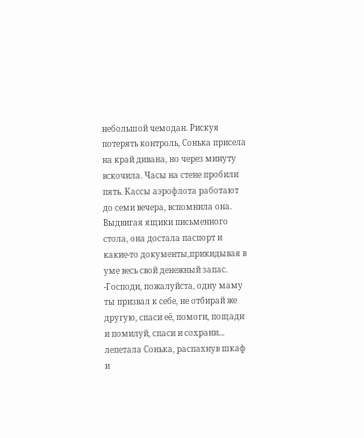небольшой чемодан. Рискуя потерять контроль, Сонька присела на край дивана, но через минуту вскочила. Часы на стене пробили пять. Кассы аэрофлота работают до семи вечера, вспомнила она. Выдвигая ящики письменного стола, она достала паспорт и какие-то документы,прикидывая в уме весь свой денежный запас.
-Господи, пожалуйста, одну маму ты призвал к себе, не отбирай же другую, спаси её, помоги, пощади и помилуй, спаси и сохрани...
лепетала Сонька, распахнув шкаф и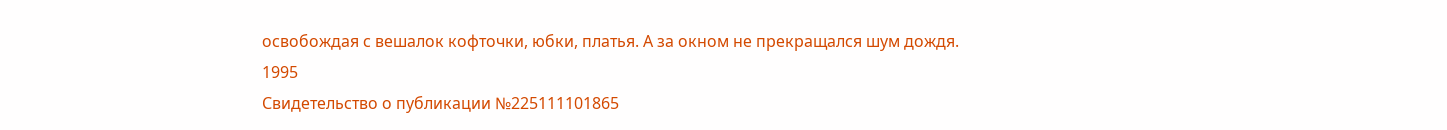освобождая с вешалок кофточки, юбки, платья. А за окном не прекращался шум дождя.
1995
Свидетельство о публикации №225111101865